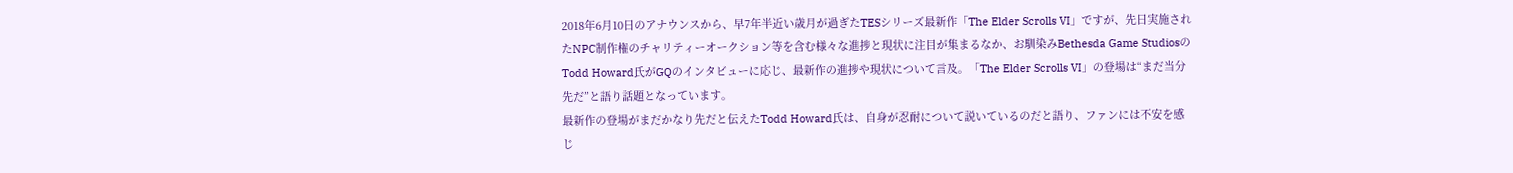2018年6月10日のアナウンスから、早7年半近い歳月が過ぎたTESシリーズ最新作「The Elder Scrolls VI」ですが、先日実施されたNPC制作権のチャリティーオークション等を含む様々な進捗と現状に注目が集まるなか、お馴染みBethesda Game StudiosのTodd Howard氏がGQのインタビューに応じ、最新作の進捗や現状について言及。「The Elder Scrolls VI」の登場は“まだ当分先だ”と語り話題となっています。
最新作の登場がまだかなり先だと伝えたTodd Howard氏は、自身が忍耐について説いているのだと語り、ファンには不安を感じ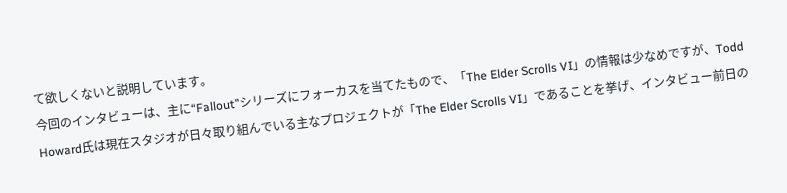て欲しくないと説明しています。
今回のインタビューは、主に“Fallout”シリーズにフォーカスを当てたもので、「The Elder Scrolls VI」の情報は少なめですが、Todd Howard氏は現在スタジオが日々取り組んでいる主なプロジェクトが「The Elder Scrolls VI」であることを挙げ、インタビュー前日の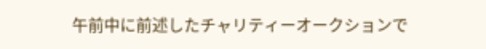午前中に前述したチャリティーオークションで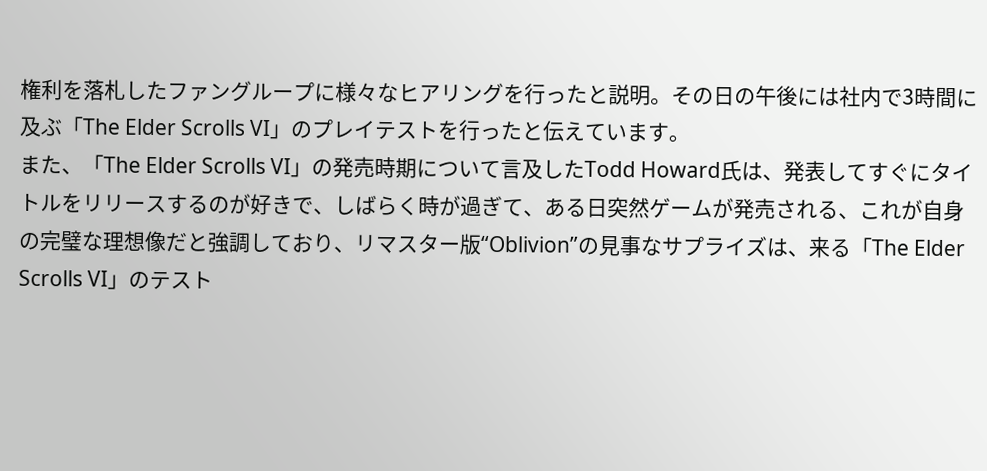権利を落札したファングループに様々なヒアリングを行ったと説明。その日の午後には社内で3時間に及ぶ「The Elder Scrolls VI」のプレイテストを行ったと伝えています。
また、「The Elder Scrolls VI」の発売時期について言及したTodd Howard氏は、発表してすぐにタイトルをリリースするのが好きで、しばらく時が過ぎて、ある日突然ゲームが発売される、これが自身の完璧な理想像だと強調しており、リマスター版“Oblivion”の見事なサプライズは、来る「The Elder Scrolls VI」のテスト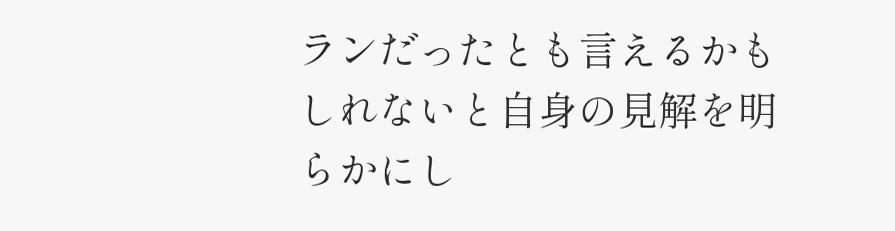ランだったとも言えるかもしれないと自身の見解を明らかにし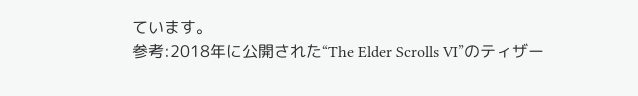ています。
参考:2018年に公開された“The Elder Scrolls VI”のティザー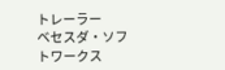トレーラー
ベセスダ・ソフトワークス